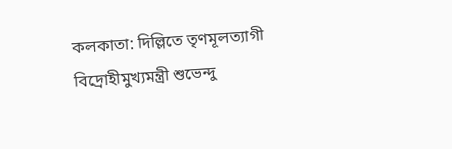কলকাতা: দিল্লিতে তৃণমূলত্যাগী বিদ্রোহীমুখ্যমন্ত্রী শুভেন্দু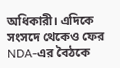অধিকারী। এদিকে সংসদে থেকেও ফের NDA-এর বৈঠকে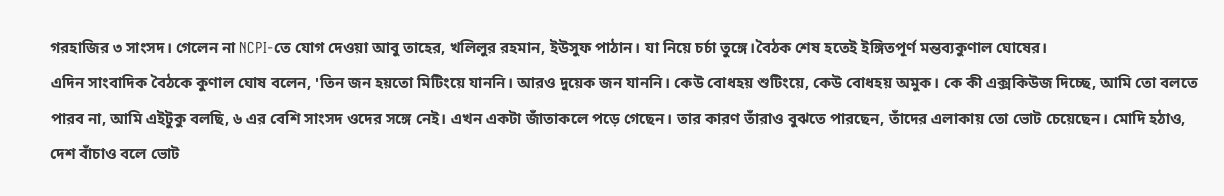গরহাজির ৩ সাংসদ। গেলেন না NCPI-তে যোগ দেওয়া আবু তাহের, খলিলুর রহমান, ইউসুফ পাঠান। যা নিয়ে চর্চা তুঙ্গে।বৈঠক শেষ হতেই ইঙ্গিতপূর্ণ মন্তব্যকুণাল ঘোষের।
এদিন সাংবাদিক বৈঠকে কুণাল ঘোষ বলেন, 'তিন জন হয়তো মিটিংয়ে যাননি। আরও দুয়েক জন যাননি। কেউ বোধহয় শুটিংয়ে, কেউ বোধহয় অমুক। কে কী এক্সকিউজ দিচ্ছে, আমি তো বলতে পারব না, আমি এইটুকু বলছি, ৬ এর বেশি সাংসদ ওদের সঙ্গে নেই। এখন একটা জাঁতাকলে পড়ে গেছেন। তার কারণ তাঁরাও বুঝতে পারছেন, তাঁদের এলাকায় তো ভোট চেয়েছেন। মোদি হঠাও, দেশ বাঁচাও বলে ভোট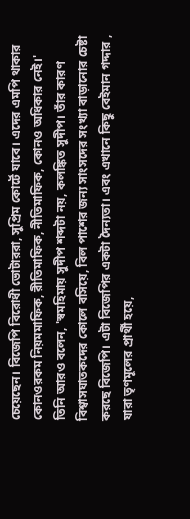চেয়েছেন। বিজেপি বিরোধী ভোটাররা, সুপ্রিম কোর্টে যাবে। এদের এমপি থাকার কোনওরকম নিয়মমাফিক, রীতিমাফিক, নীতিমাফিক, কোনও অধিকার নেই।'
তিনি আরও বলেন, 'স্বমহিমায় সুদীপ শব্দটা নয়, কলঙ্কিত সুদীপ। তাঁর কারণ বিশ্বাসঘাতকদের কোলে বসিয়ে, বিল পাশের জন্য সাংসদের সংখ্যা বাড়ানোর চেষ্টা করছে বিজেপি। এটা বিজেপির একটা দৈন্যতা। এবং এখানে কিছু বেইমান গদ্দার , যারা তৃণমূলের প্রার্থী হয়ে,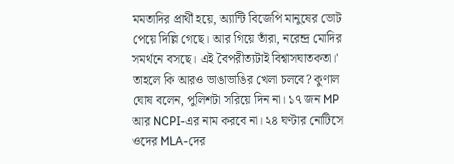মমতাদির প্রার্থী হয়ে, অ্যান্টি বিজেপি মানুষের ভোট পেয়ে দিল্লি গেছে। আর গিয়ে তাঁরা, নরেন্দ্র মোদির সমর্থনে বসছে। এই বৈপরীত্যটাই বিশ্বাসঘাতকতা।'
তাহলে কি আরও ভাঙাভাঙির খেলা চলবে? কুণাল ঘোষ বলেন, পুলিশটা সরিয়ে দিন না। ১৭ জন MP আর NCPI-এর নাম করবে না। ২৪ ঘণ্টার নোটিসে ওদের MLA-দের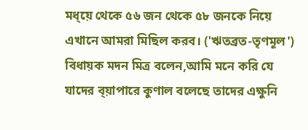মধ্য়ে থেকে ৫৬ জন থেকে ৫৮ জনকে নিয়ে এখানে আমরা মিছিল করব। ('ঋতব্রত-তৃণমূল') বিধায়ক মদন মিত্র বলেন,আমি মনে করি যে যাদের ব্য়াপারে কুণাল বলেছে তাদের এক্ষুনি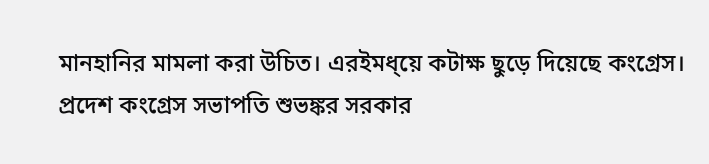মানহানির মামলা করা উচিত। এরইমধ্য়ে কটাক্ষ ছুড়ে দিয়েছে কংগ্রেস। প্রদেশ কংগ্রেস সভাপতি শুভঙ্কর সরকার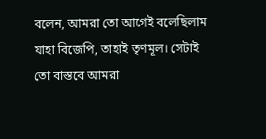বলেন, আমরা তো আগেই বলেছিলাম যাহা বিজেপি, তাহাই তৃণমূল। সেটাই তো বাস্তবে আমরা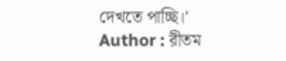দেখতে পাচ্ছি।'
Author : রীতম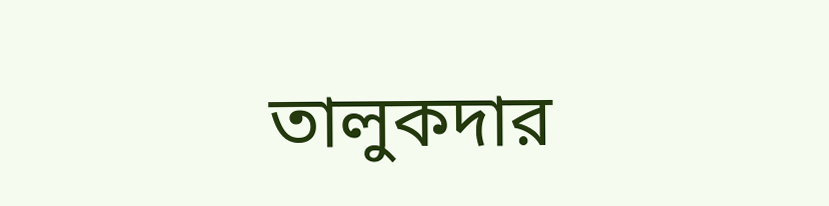তালুকদার